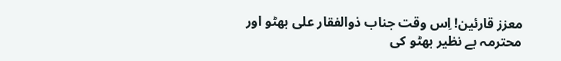معزز قارئین! اِس وقت جناب ذوالفقار علی بھٹو اور محترمہ بے نظیر بھٹو کی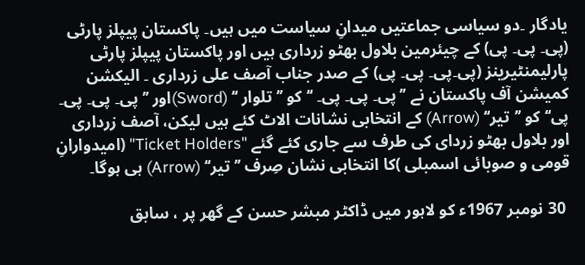یادگار ۔دو سیاسی جماعتیں میدانِ سیاست میں ہیں۔ پاکستان پیپلز پارٹی (پی۔ پی۔ پی) کے چیئرمین بلاول بھٹو زرداری ہیں اور پاکستان پیپلز پارٹی پارلیمنٹیرینز (پی۔پی۔ پی۔ پی) کے صدر جناب آصف علی زرداری ۔ الیکشن کمیشن آف پاکستان نے ’’ پی۔ پی۔ پی۔ ‘‘ کو ’’ تلوار ‘‘ (Sword)اور ’’پی۔ پی۔ پی۔ پی‘‘ کو ’’تیر‘‘ (Arrow) کے انتخابی نشانات الاٹ کئے ہیں لیکن، آصف زرداری اور بلاول بھٹو زردای کی طرف سے جاری کئے گئے "Ticket Holders" (امیدوارانِ قومی و صوبائی اسمبلی )کا انتخابی نشان صِرف ’’ تیر‘‘ (Arrow) ہی ہوگا۔

 30 نومبر 1967ء کو لاہور میں ڈاکٹر مبشر حسن کے گھر پر ، سابق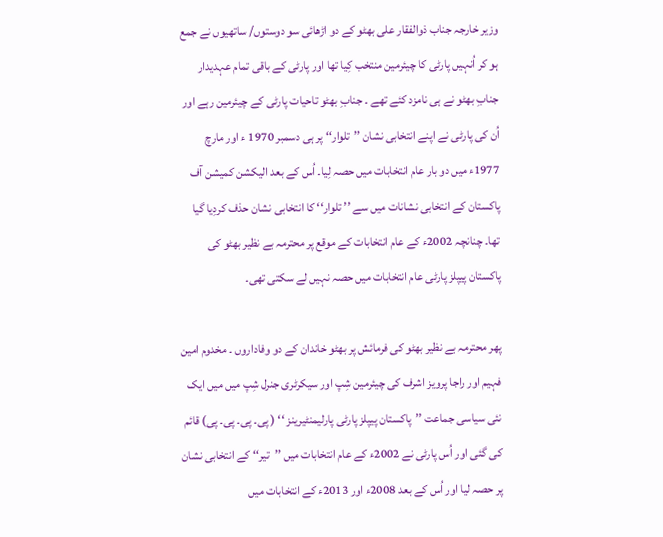وزیر خارجہ جناب ذوالفقار علی بھٹو کے دو اڑھائی سو دوستوں/ ساتھیوں نے جمع ہو کر اُنہیں پارٹی کا چیئرمین منتخب کِیا تھا اور پارٹی کے باقی تمام عہدیدار جنابِ بھٹو نے ہی نامزد کئے تھے ۔ جنابِ بھٹو تاحیات پارٹی کے چیئرمین رہے اور اُن کی پارٹی نے اپنے انتخابی نشان ’’تلوار‘‘ پر ہی دسمبر 1970 ء اور مارچ 1977ء میں دو بار عام انتخابات میں حصہ لِیا۔ اُس کے بعد الیکشن کمیشن آف پاکستان کے انتخابی نشانات میں سے ’’ تلوار‘‘ کا انتخابی نشان حذف کردِیا گیا تھا۔ چنانچہ 2002ء کے عام انتخابات کے موقع پر محترمہ بے نظیر بھٹو کی پاکستان پیپلز پارٹی عام انتخابات میں حصہ نہیں لے سکتی تھی۔

پھر محترمہ بے نظیر بھٹو کی فرمائش پر بھٹو خاندان کے دو وفاداروں ۔ مخدوم امین فہیم اور راجا پرویز اشرف کی چیئرمین شِپ اور سیکرٹری جنرل شِپ میں میں ایک نئی سیاسی جماعت ’’پاکستان پیپلز پارٹی پارلیمنٹیرینز ‘‘ ( پی۔ پی۔ پی۔ پی) قائم کی گئی اور اُس پارٹی نے 2002ء کے عام انتخابات میں ’’تیر‘‘ کے انتخابی نشان پر حصہ لیا اور اُس کے بعد 2008ء اور 2013ء کے انتخابات میں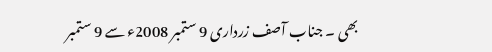بھی ۔ جناب آصف زرداری 9 ستمبر 2008ء سے 9 ستمبر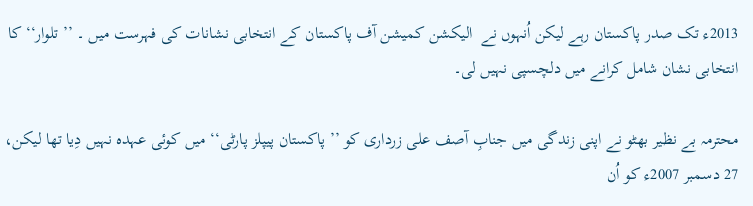2013ء تک صدر پاکستان رہے لیکن اُنہوں نے  الیکشن کمیشن آف پاکستان کے انتخابی نشانات کی فہرست میں ۔ ’’ تلوار‘‘ کا انتخابی نشان شامل کرانے میں دلچسپی نہیں لی۔

محترمہ بے نظیر بھٹو نے اپنی زندگی میں جنابِ آصف علی زرداری کو ’’ پاکستان پیپلز پارٹی‘‘ میں کوئی عہدہ نہیں دِیا تھا لیکن، 27 دسمبر 2007ء کو اُن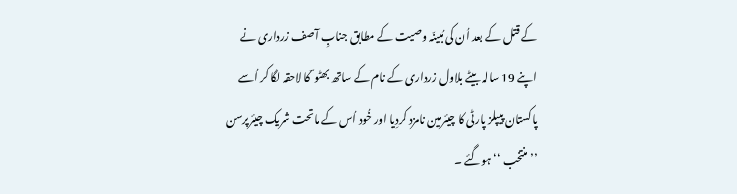کے قتل کے بعد اُن کی مُبینّہ وصیت کے مطابق جنابِ آصف زرداری نے اپنے 19 سالہ بیٹے بلاول زرداری کے نام کے ساتھ بھٹو ؔ کا لاحقہ لگا کر اُسے پاکستان پیپلز پارٹی کا چیئرمین نامزد کردِیا اور خُود اُس کے ماتحت شریک چیئرپرسن ’’منتخب ‘‘ ہوگئے ۔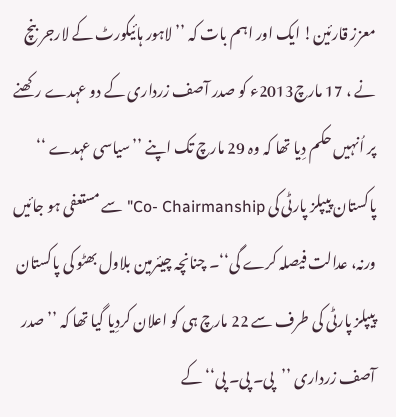معزز قارئین! ایک اور اہم بات کہ ’’ لاہور ہائیکورٹ کے لارجر بنچ نے ، 17 مارچ2013ء کو صدر آصف زرداری کے دو عہدے رکھنے پر اُنہیں حکم دِیا تھا کہ وہ 29 مارچ تک اپنے ’’سیاسی عہدے ‘‘ پاکستان پیپلز پارٹی کی Co- Chairmanship" سے مستعفی ہو جائیں ورنہ، عدالت فیصلہ کرے گی‘‘۔ چنانچہ چیئرمین بلاول بھٹو کی پاکستان پیپلز پارٹی کی طرف سے 22 مارچ ہی کو اعلان کردِیا گیا تھا کہ ’’ صدر آصف زرداری ’’پی۔ پی۔ پی‘‘ کے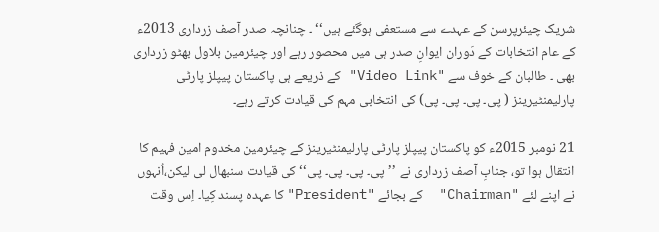شریک چیئرپرسن کے عہدے سے مستعفی ہوگئے ہیں‘‘ ۔ چنانچہ صدر آصف زرداری 2013ء کے عام انتخابات کے دَوران ایوانِ صدر ہی میں محصور رہے اور چیئرمین بلاول بھٹو زرداری بھی ۔ طالبان کے خوف سے "Video Link" کے ذریعے ہی پاکستان پیپلز پارٹی پارلیمنٹیرینز ( پی۔ پی۔ پی۔ پی) کی انتخابی مہم کی قیادت کرتے رہے۔

21 نومبر 2015ء کو پاکستان پیپلز پارٹی پارلیمنٹیرینز کے چیئرمین مخدوم امین فہیم کا انتقال ہوا تو، جنابِ آصف زرداری نے ’’پی۔ پی۔ پی۔ پی‘‘ کی قیادت سنبھال لی لیکن،اُنہوں نے اپنے لئے "Chairman"  کے بجائے "President"کا عہدہ پسند کِیا۔ اِس وقت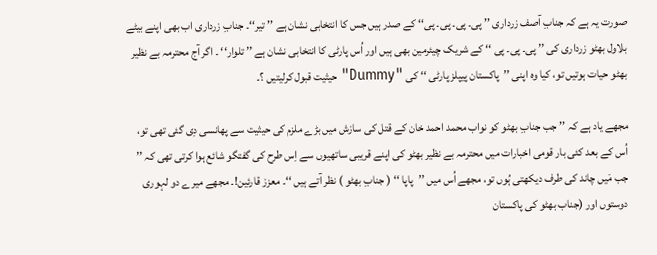صورت یہ ہے کہ جنابِ آصف زرداری ’’ پی۔ پی۔ پی۔ پی‘‘ کے صدر ہیں جس کا انتخابی نشان ہے ’’ تیر‘‘۔ جنابِ زرداری اب بھی اپنے بیٹے بلاول بھٹو زرداری کی ’’ پی۔ پی۔ پی ‘‘ کے شریک چیئرمین بھی ہیں اور اُس پارٹی کا انتخابی نشان ہے ’’ تلوار‘‘ ۔ اگر آج محترمہ بے نظیر بھٹو حیات ہوتیں تو، کیا وہ اپنی ’’پاکستان پیپلز پارٹی ‘‘ کی "Dummy" حیثیت قبول کرلیتیں ؟۔

مجھے یاد ہے کہ ’’ جب جنابِ بھٹو کو نواب محمد احمد خان کے قتل کی سازش میں بڑے ملزم کی حیثیت سے پھانسی دِی گئی تھی تو، اُس کے بعد کئی بار قومی اخبارات میں محترمہ بے نظیر بھٹو کی اپنے قریبی ساتھیوں سے اِس طرح کی گفتگو شائع ہوا کرتی تھی کہ ’’ جب مَیں چاند کی طرف دیکھتی ہُوں تو، مجھے اُس میں ’’پاپا ‘‘ ( جنابِ بھٹو ) نظر آتے ہیں ‘‘۔ معزز قارئین!۔ مجھے میرے دو لہوری دوستوں اور (جناب بھٹو کی پاکستان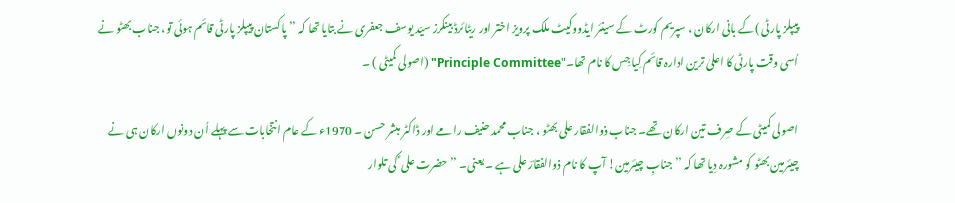پیپلز پارٹی )کے بانی ارکان ، سپریم کورٹ کے سینئر ایڈووکیٹ ملک پرویز اختر اور ریٹائرڈ بینکرز سیّد یوسف جعفری نے بتایا تھا کہ ’’ پاکستان پیپلز پارٹی قائم ہوئی تو، جناب بھٹو نے اُسی وقت پارٹی کا اعلیٰ ترین ادارہ قائم کِیا جِس کا نام تھا۔"Principle Committee" (اصولی کمیٹی ) ۔

اصولی کمیٹی کے صِرف تین ارکان تھے۔ جناب ذوالفقار علی بھٹو ، جناب محمد حنیف رامے اور ڈاکٹر مبشر حسن ۔ 1970ء کے عام انتخابات سے پہلے اُن دونوں ارکان ہی نے چیئرمین بھٹو کو مشورہ دِیا تھا کہ ’’ جنابِ چیئرمین! آپ کا نام ذوالفقارؔ علی ہے ۔ یعنی۔ ’’حضرت علی ؑ کی تلوار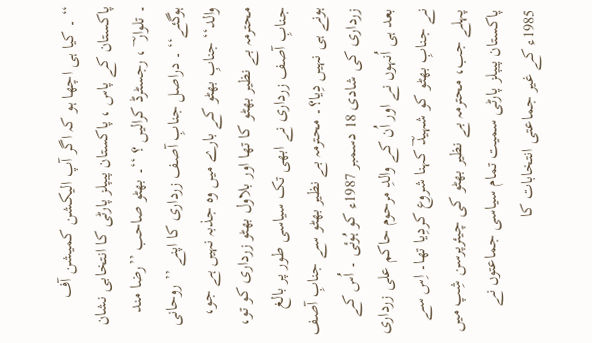‘‘ ۔ کیا ہی اچھا ہو کہ اگر آپ الیکشن کمیشن آف پاکستان کے پاس ، پاکستان پیپلز پارٹی کا انتخابی نشان ۔ تلوار ؔ ، رجسٹرڈ کرالیں ؟ ‘‘۔ بھٹو صاحب ’’رضا مند ہوگئے‘‘ ۔ دراصل جنابِ آصف زرداری کا اپنے ’’ روحانی والد‘‘ جنابِ بھٹو کے بارے میں وہ جذبہ نہیں ہے جو، محترمہ بے نظیر بھٹو کا تھا اور بلاول بھٹو زرداری کو تو، جنابِ آصف زرداری نے ابھی تک سیاسی طور پر بالغ ہونے ہی نہیں دِیا؟۔ محترمہ بے نظیر بھٹو سے جنابِ آصف زرداری کی شادی 18 دسمبر 1987ء کو ہُوئی ۔ اُس کے بعد ہی اُنہوں نے اور اُن کے والدِ مرحوم حاکم علی زرداری نے جنابِ بھٹو کو شہیدؔ کہنا شروع کردِیا تھا۔ اِس سے پہلے جب، محترمہ بے نظیر بھٹو کی چیئرپرسن شِپ میں پاکستان پیپلز پارٹی سمیت تمام سیاسی جماعتوں نے 1985ء کے غیر جماعتی انتخابات کا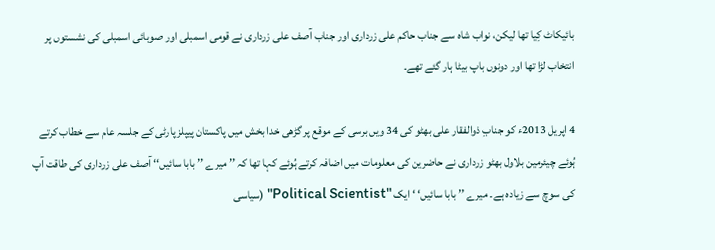بائیکاٹ کِیا تھا لیکن، نواب شاہ سے جناب حاکم علی زرداری اور جناب آصف علی زرداری نے قومی اسمبلی اور صوبائی اسمبلی کی نشستوں پر انتخاب لڑا تھا اور دونوں باپ بیٹا ہار گئے تھے۔

4 اپریل 2013ء کو جنابِ ذوالفقار علی بھٹو کی 34 ویں برسی کے موقع پر گڑھی خدا بخش میں پاکستان پیپلز پارٹی کے جلسہ عام سے خطاب کرتے ہُوئے چیئرمین بلاول بھٹو زرداری نے حاضرین کی معلومات میں اضافہ کرتے ہُوئے کہا تھا کہ ’’ میرے ’’ بابا سائیں‘‘ آصف علی زرداری کی طاقت آپ کی سوچ سے زیادہ ہے۔ میرے ’’ بابا سائیں‘ ‘ ایک "Political Scientist" (سیاسی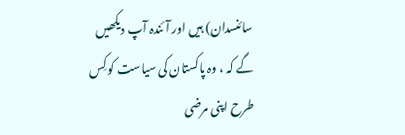سائنسدان) ہیں اور آئندہ آپ دیکھیں گے کہ ، وہ پاکستان کی سیاست کو کِس طرح اپنی مرضی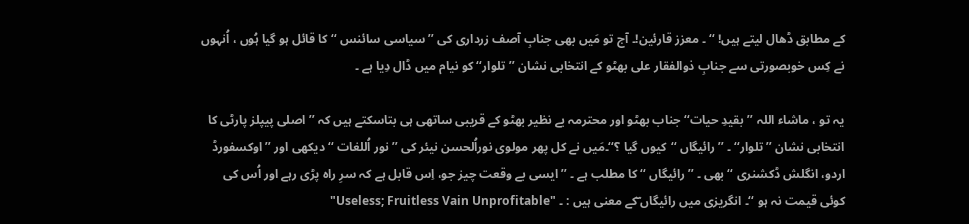کے مطابق ڈھال لیتے ہیں! ‘‘ ۔ معزز قارئین!۔ آج تو مَیں بھی جنابِ آصف زرداری کی ’’ سیاسی سائنس ‘‘ کا قائل ہو گیا ہُوں ، اُنہوں نے کِس خوبصورتی سے جنابِ ذوالفقار علی بھٹو کے انتخابی نشان ’’تلوار‘‘ کو نیام میں ڈال دِیا ہے ۔

یہ تو ، ماشاء اللہ ’’بقیدِ حیات‘‘ جناب بھٹو اور محترمہ بے نظیر بھٹو کے قریبی ساتھی ہی بتاسکتے ہیں کہ ’’ اصلی پیپلز پارٹی کا انتخابی نشان ’’ تلوار‘‘ ۔ ’’رائیگاں ‘‘کیوں گیا ؟‘‘۔مَیں نے کل پھر مولوی نوراُلحسن نیئر کی ’’ نور اُللغات ‘‘ دیکھی اور ’’اوکسفورڈ اردو، انگلش ڈکشنری ‘‘ بھی ۔ ’’رائیگاں ‘‘ کا مطلب ہے ۔ ’’ ایسی بے وقعت چیز جو، اِس قابل ہے کہ سرِ راہ پڑی رہے اور اُس کی کوئی قیمت نہ ہو ‘‘۔ انگریزی میں رائیگاں ؔکے معنی ہیں : ۔ "Useless; Fruitless Vain Unprofitable"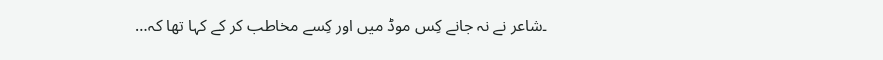۔شاعر نے نہ جانے کِس موڈ میں اور کِسے مخاطب کر کے کہا تھا کہ…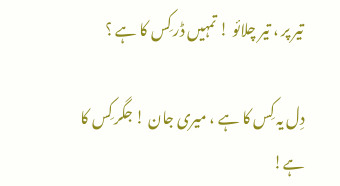تیر پر ، تیر چلائو ! تمہیں ڈر کِس کا ہے ؟

دِل یہ کِس کا ہے ، میری جان ! جگر کِس کا ہے!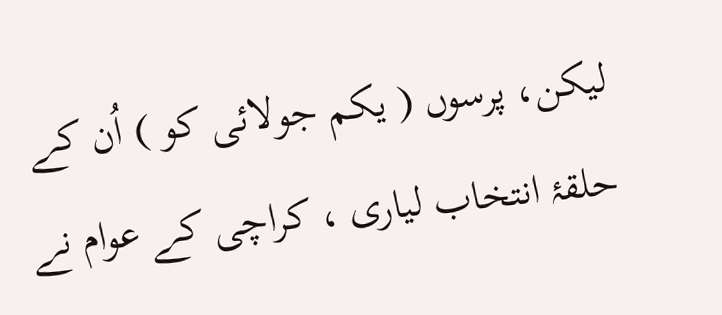لیکن، پرسوں ( یکم جولائی کو ) اُن کے حلقۂ انتخاب لیاری ، کراچی کے عوام نے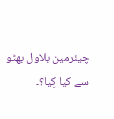چیئرمین بلاول بھٹو سے کیا کِیا؟۔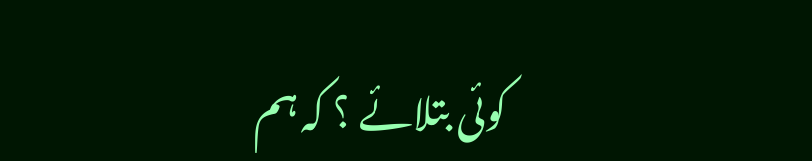کوئی بتلائے ؟ کہ ہم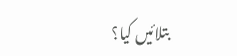بتلائیں کیا؟